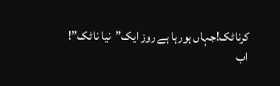کرناٹک!جہاں ہورہا ہے روز ایک”نیا ناٹک”!
اب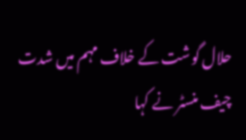حلال گوشت کے خلاف مہم میں شدت
چیف منسٹر نے کہا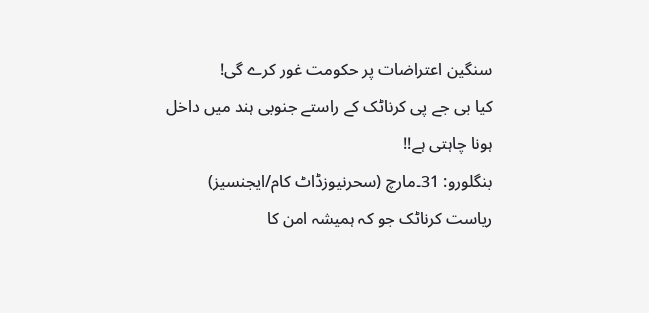سنگین اعتراضات پر حکومت غور کرے گی!
کیا بی جے پی کرناٹک کے راستے جنوبی ہند میں داخل ہونا چاہتی ہے!!
بنگلورو: 31۔مارچ (سحرنیوزڈاٹ کام/ایجنسیز)
ریاست کرناٹک جو کہ ہمیشہ امن کا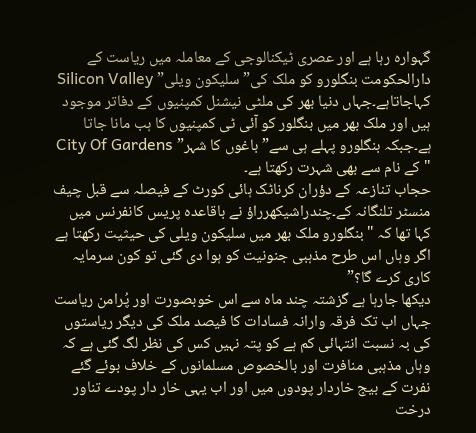گہوارہ رہا ہے اور عصری ٹیکنالوجی کے معاملہ میں ریاست کے دارالحکومت بنگلورو کو ملک کی”سلیکون ویلی” Silicon Valley کہاجاتاہے۔جہاں دنیا بھر کی ملٹی نیشنل کمپنیوں کے دفاتر موجود ہیں اور ملک بھر میں بنگلور کو آئی ٹی کمپنیوں کا ہب مانا جاتا ہے۔جبکہ بنگلورو پہلے ہی سے”باغوں کا شہر” City Of Gardens "کے نام سے بھی شہرت رکھتا ہے۔
حجاب تنازعہ کے دؤران کرناٹک ہائی کورٹ کے فیصلہ سے قبل چیف منسٹر تلنگانہ کے۔چندراشیکھرراؤ نے باقاعدہ پریس کانفرنس میں کہا تھا کہ "بنگلورو ملک بھر میں سلیکون ویلی کی حیثیت رکھتا ہے اگر وہاں اس طرح مذہبی جنونیت کو ہوا دی گئی تو کون سرمایہ کاری کرے گا؟”
دیکھا جارہا ہے گزشتہ چند ماہ سے اس خوبصورت اور پُرامن ریاست جہاں اب تک فرقہ وارانہ فسادات کا فیصد ملک کی دیگر ریاستوں کی بہ نسبت انتہائی کم ہے کو پتہ نہیں کس کی نظر لگ گئی ہے کہ وہاں مذہبی منافرت اور بالخصوص مسلمانوں کے خلاف بوئے گئے نفرت کے بیج خاردار پودوں میں اور اب یہی خار دار پودے تناور درخت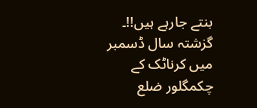بنتے جارہے ہیں!!۔
گزشتہ سال ڈسمبر میں کرناٹک کے چکمگلور ضلع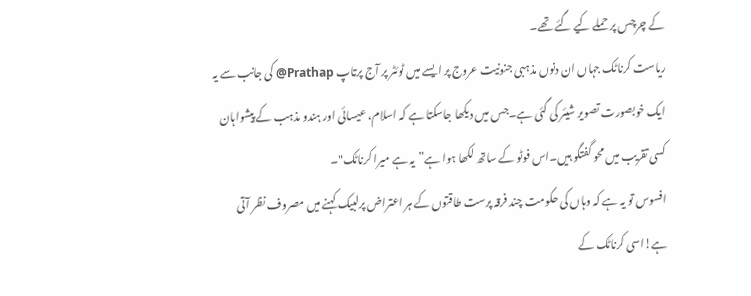کے چرچس پر حملے کیے گئے تھے۔
ریاست کرناٹک جہاں ان دنوں مذہبی جنونیت عروج پر ایسے میں ٹوئٹر پر آج پرتاپ Prathap@ کی جانب سے یہ ایک خوبصورت تصویر شیئر کی گئی ہے۔جس میں دیکھا جاسکتا ہے کہ اسلام، عیسائی اور ہندو مذہب کے پیشواہان کسی تقریب میں محو گفتگو ہیں۔اس فوٹو کے ساتھ لکھا ہوا ہے”یہ ہے میرا کرناٹک"۔
افسوس تو یہ ہے کہ وہاں کی حکومت چند فرقہ پرست طاقتوں کے ہر اعتراض پرلبیک کہنے میں مصروف نظر آتی ہے!اسی کرناٹک کے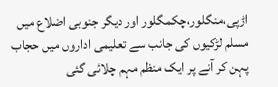اڑپی،منگلور،چکمگلور اور دیگر جنوبی اضلاع میں مسلم لڑکیوں کی جانب سے تعلیمی اداروں میں حجاب پہن کر آنے پر ایک منظم مہم چلائی گئی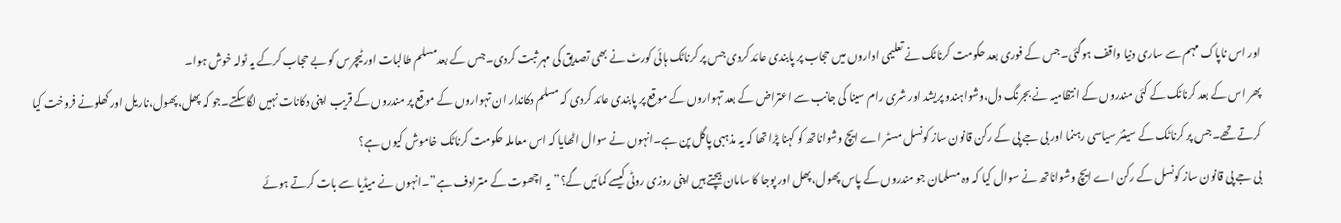اور اس ناپاک مہم سے ساری دنیا واقف ہوگئی۔جس کے فوری بعد حکومت کرناٹک نے تعلیمی اداروں میں حجاب پر پابندی عائد کردی جس پر کرناٹک ہائی کورٹ نے بھی تصدیق کی مہر ثبت کردی۔جس کے بعدمسلم طالبات اور ٹیچرس کو بے حجاب کرکے یہ ٹولہ خوش ہوا۔
پھر اس کے بعد کرناٹک کے کئی مندروں کے انتظامیہ نے بجرنگ دل،وشواہندو پریشد اور شری رام سینا کی جانب سے اعتراض کے بعد تہواروں کے موقع پر پابندی عائد کردی کہ مسلم دکاندار ان تہواروں کے موقع پر مندروں کے قریب اپنی دکانات نہیں لگاسکتے۔جو کہ پھل،پھول،ناریل اور کھلونے فروخت کیا کرتے تھے۔جس پر کرناٹک کے سینئر سیاسی رہنما اور بی جے پی کے رکن قانون ساز کونسل مسٹر اے ایچ وشواناتھ کو کہنا پڑا تھا کہ یہ مذہبی پاگل پن ہے۔انہوں نے سوال اٹھایا کہ اس معاملہ حکومت کرناٹک خاموش کیوں ہے؟
بی جے پی قانون ساز کونسل کے رکن اے ایچ وشواناتھ نے سوال کیا کہ وہ مسلمان جو مندروں کے پاس پھول،پھل اور پوجا کا سامان بیچتے ہیں اپنی روزی روٹی کیسے کمائیں گے؟”یہ اچھوت کے مترادف ہے”۔انہوں نے میڈیا سے بات کرتے ہوئے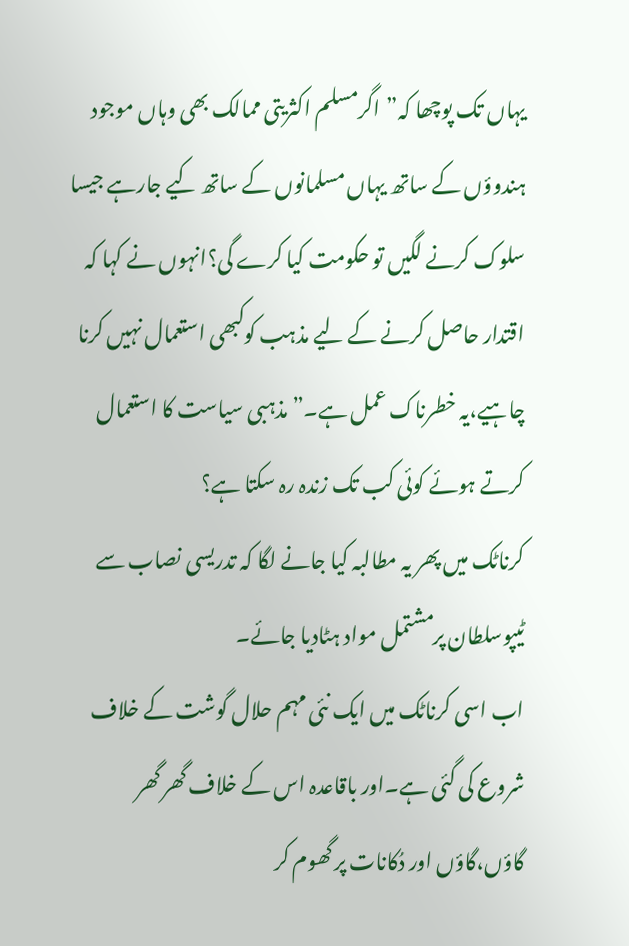یہاں تک پوچھا کہ”اگرمسلم اکثریتی ممالک بھی وہاں موجود ہندوؤں کے ساتھ یہاں مسلمانوں کے ساتھ کیے جارہے جیسا سلوک کرنے لگیں تو حکومت کیا کرے گی؟انہوں نے کہا کہ اقتدار حاصل کرنے کے لیے مذہب کوکبھی استعمال نہیں کرنا چاہیے،یہ خطرناک عمل ہے۔”مذہبی سیاست کا استعمال کرتے ہوئے کوئی کب تک زندہ رہ سکتا ہے؟
کرناٹک میں پھر یہ مطالبہ کیا جانے لگا کہ تدریسی نصاب سے ٹیپوسلطان پرمشتمل مواد ہٹادیا جائے۔
اب اسی کرناٹک میں ایک نئی مہم حلال گوشت کے خلاف شروع کی گئی ہے۔اور باقاعدہ اس کے خلاف گھر گھر گاؤں،گاؤں اور دُکانات پر گھوم کر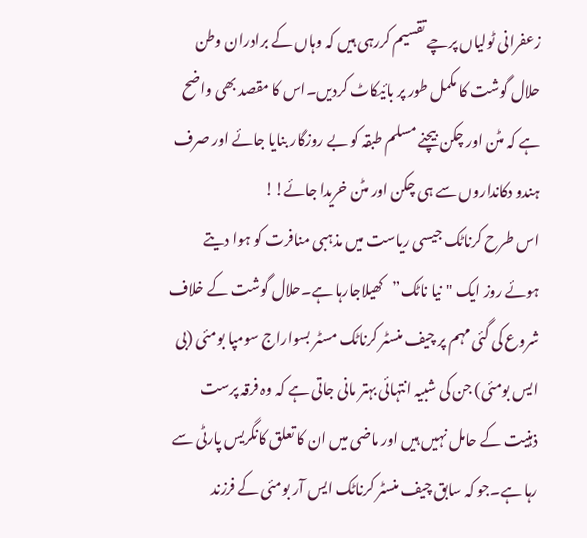زعفرانی ٹولیاں پرچے تقسیم کررہی ہیں کہ وہاں کے برادران وطن حلال گوشت کا مکمل طور پر بائیکاٹ کردیں۔اس کا مقصد بھی واضح ہے کہ مٹن اور چکن بیچنے مسلم طبقہ کو بے روزگار بنایا جائے اور صرف ہندو دکانداروں سے ہی چکن اور مٹن خریدا جائے!!
اس طرح کرناٹک جیسی ریاست میں مذہبی منافرت کو ہوا دیتے ہوئے روز ایک "نیا ناٹک”کھیلاجارہا ہے۔حلال گوشت کے خلاف شروع کی گئی مہم پر چیف منسٹر کرناٹک مسٹر بسواراج سومپا بومئی (بی ایس بومئی) جن کی شبیہ انتہائی بہتر مانی جاتی ہے کہ وہ فرقہ پرست ذہنیت کے حامل نہیں ہیں اور ماضی میں ان کا تعلق کانگریس پارٹی سے رہا ہے۔جو کہ سابق چیف منسٹر کرناٹک ایس آر بومئی کے فرزند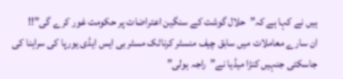ہیں نے کہا ہے کہ”حلال گوشت کے سنگین اعتراضات پر حکومت غور کرے گی”!!
ان سارے معاملات میں سابق چیف منسٹر کرناٹک مسٹر بی ایس ایڈی یورپا کی سراہنا کی جاسکتی جنہیں کنڑا میڈیا نے”راجہ ہولی”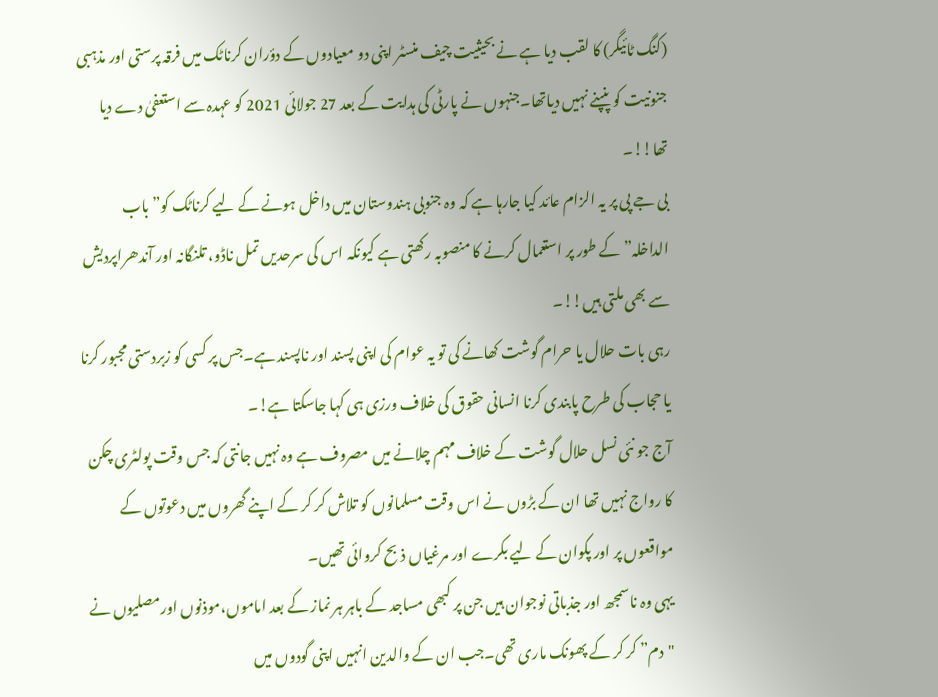(کنگ ٹائیگر) کا لقب دیا ہے نے بحیثیت چیف منسٹر اپنی دو معیادوں کے دؤران کرناٹک میں فرقہ پرستی اور مذہبی جنونیت کو پنپنے نہیں دیاتھا۔جنہوں نے پارٹی کی ہدایت کے بعد 27 جولائی 2021 کو عہدہ سے استعفیٰ دے دیا تھا!!۔
بی جے پی پر یہ الزام عائد کیا جارہا ہے کہ وہ جنوبی ہندوستان میں داخل ہونے کے لیے کرناٹک کو”باب الداخلہ”کے طور پر استعمال کرنے کا منصوبہ رکھتی ہے کیونکہ اس کی سرحدیں تمل ناڈو، تلنگانہ اور آندھراپردیش سے بھی ملتی ہیں!!۔
رہی بات حلال یا حرام گوشت کھانے کی تو یہ عوام کی اپنی پسند اور ناپسند ہے۔جس پر کسی کو زبردستی مجبور کرنا یا حجاب کی طرح پابندی کرنا انسانی حقوق کی خلاف ورزی ہی کہا جاسکتا ہے!۔
آج جو نئی نسل حلال گوشت کے خلاف مہم چلانے میں مصروف ہے وہ نہیں جانتی کہ جس وقت پولٹری چکن کا رواج نہیں تھا ان کے بڑوں نے اس وقت مسلمانوں کو تلاش کر کر کے اپنے گھروں میں دعوتوں کے مواقعوں پر اور پکوان کے لیے بکرے اور مرغیاں ذبح کروائی تھیں۔
یہی وہ ناسمجھ اور جذباتی نوجوان ہیں جن پر کبھی مساجد کے باہر ہر نماز کے بعد اماموں،موذنوں اورمصلیوں نے "دم” کر کر کے پھونک ماری تھی۔جب ان کے والدین انہیں اپنی گودوں میں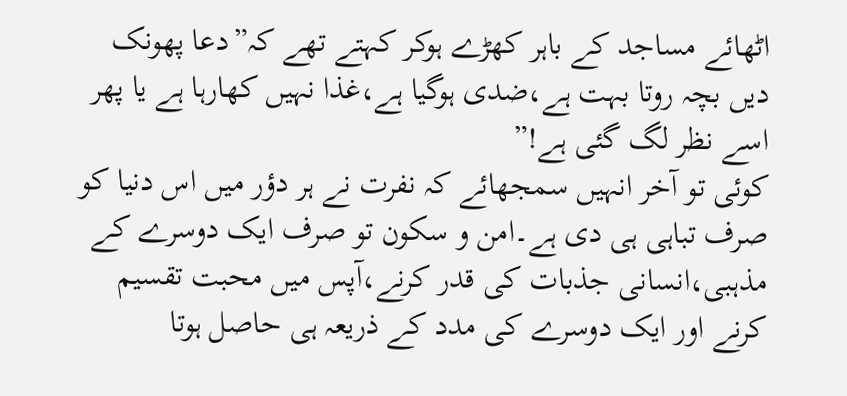اٹھائے مساجد کے باہر کھڑے ہوکر کہتے تھے کہ”دعا پھونک دیں بچہ روتا بہت ہے،ضدی ہوگیا ہے،غذا نہیں کھارہا ہے یا پھر اسے نظر لگ گئی ہے!”
کوئی تو آخر انہیں سمجھائے کہ نفرت نے ہر دؤر میں اس دنیا کو صرف تباہی ہی دی ہے۔امن و سکون تو صرف ایک دوسرے کے مذہبی،انسانی جذبات کی قدر کرنے،آپس میں محبت تقسیم کرنے اور ایک دوسرے کی مدد کے ذریعہ ہی حاصل ہوتا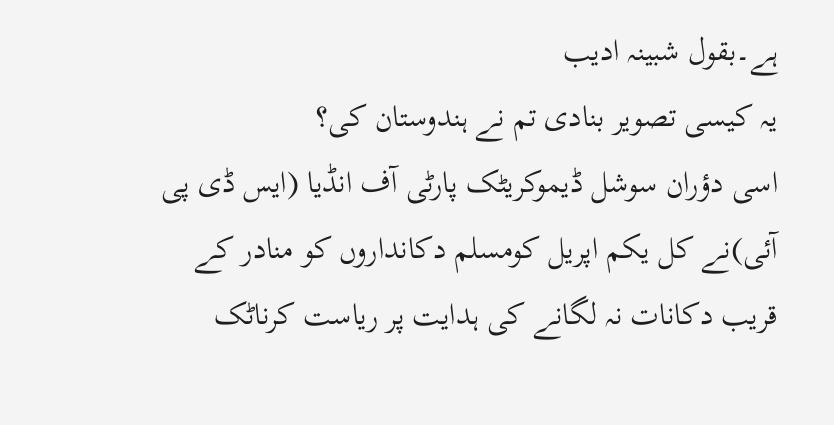ہے۔بقول شبینہ ادیب
یہ کیسی تصویر بنادی تم نے ہندوستان کی؟
اسی دؤران سوشل ڈیموکریٹک پارٹی آف انڈیا (ایس ڈی پی آئی)نے کل یکم اپریل کومسلم دکانداروں کو منادر کے قریب دکانات نہ لگانے کی ہدایت پر ریاست کرناٹک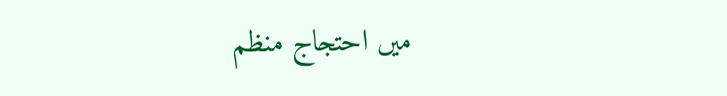میں احتجاج منظم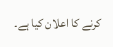کرنے کا اعلان کیا ہے۔